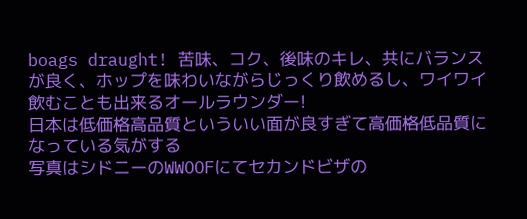boags draught! 苦味、コク、後味のキレ、共にバランスが良く、ホップを味わいながらじっくり飲めるし、ワイワイ飲むことも出来るオールラウンダー!
日本は低価格高品質といういい面が良すぎて高価格低品質になっている気がする
写真はシドニーのWWOOFにてセカンドビザの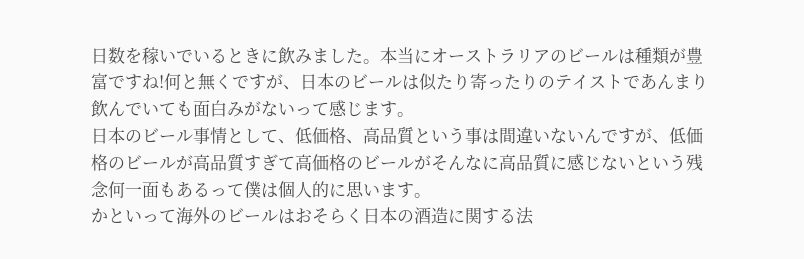日数を稼いでいるときに飲みました。本当にオーストラリアのビールは種類が豊富ですね!何と無くですが、日本のビールは似たり寄ったりのテイストであんまり飲んでいても面白みがないって感じます。
日本のビール事情として、低価格、高品質という事は間違いないんですが、低価格のビールが高品質すぎて高価格のビールがそんなに高品質に感じないという残念何一面もあるって僕は個人的に思います。
かといって海外のビールはおそらく日本の酒造に関する法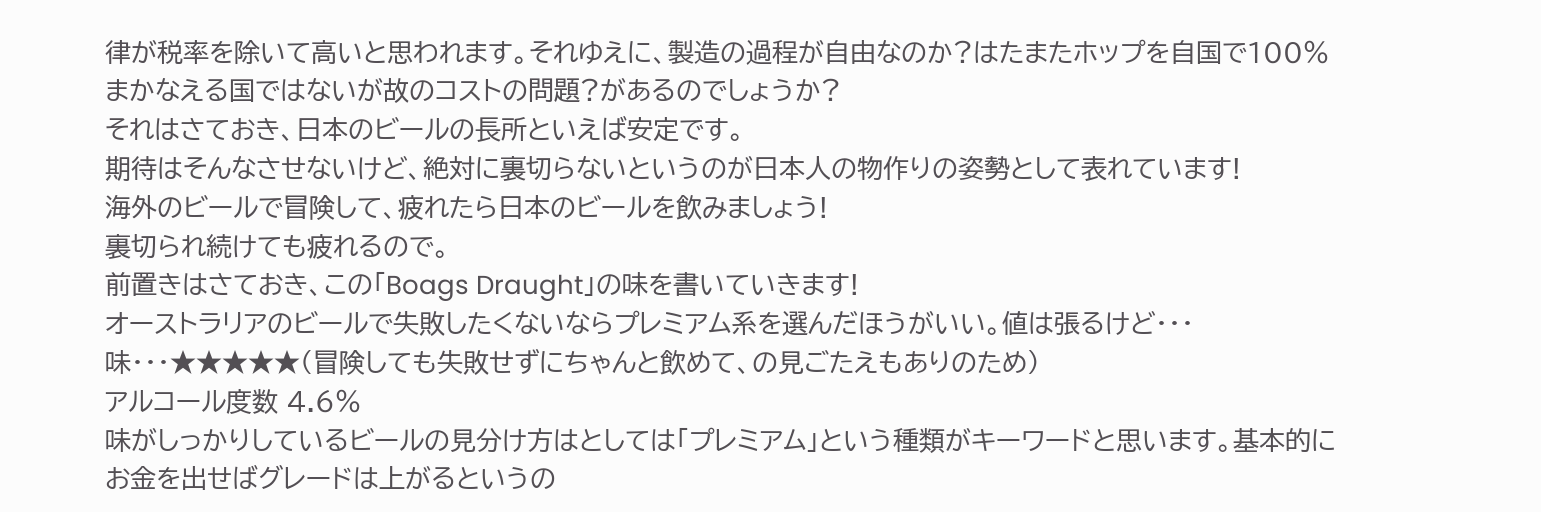律が税率を除いて高いと思われます。それゆえに、製造の過程が自由なのか?はたまたホップを自国で100%まかなえる国ではないが故のコストの問題?があるのでしょうか?
それはさておき、日本のビールの長所といえば安定です。
期待はそんなさせないけど、絶対に裏切らないというのが日本人の物作りの姿勢として表れています!
海外のビールで冒険して、疲れたら日本のビールを飲みましょう!
裏切られ続けても疲れるので。
前置きはさておき、この「Boags Draught」の味を書いていきます!
オーストラリアのビールで失敗したくないならプレミアム系を選んだほうがいい。値は張るけど・・・
味・・・★★★★★(冒険しても失敗せずにちゃんと飲めて、の見ごたえもありのため)
アルコール度数 4.6%
味がしっかりしているビールの見分け方はとしては「プレミアム」という種類がキーワードと思います。基本的にお金を出せばグレードは上がるというの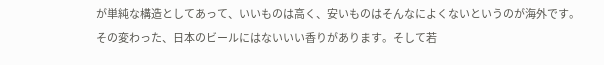が単純な構造としてあって、いいものは高く、安いものはそんなによくないというのが海外です。
その変わった、日本のビールにはないいい香りがあります。そして若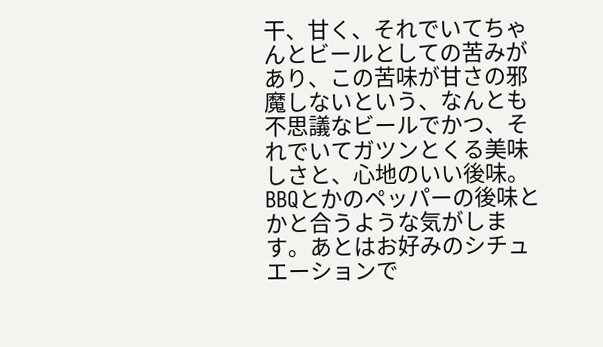干、甘く、それでいてちゃんとビールとしての苦みがあり、この苦味が甘さの邪魔しないという、なんとも不思議なビールでかつ、それでいてガツンとくる美味しさと、心地のいい後味。
BBQとかのペッパーの後味とかと合うような気がします。あとはお好みのシチュエーションで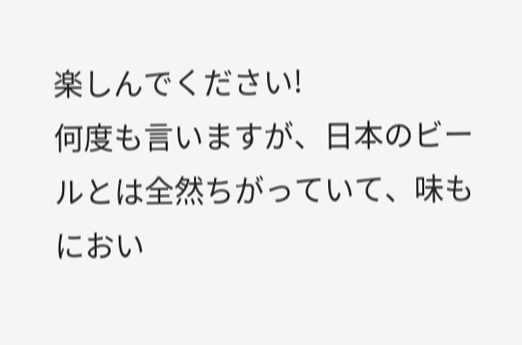楽しんでください!
何度も言いますが、日本のビールとは全然ちがっていて、味もにおい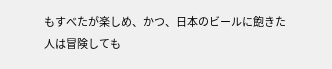もすべたが楽しめ、かつ、日本のビールに飽きた人は冒険しても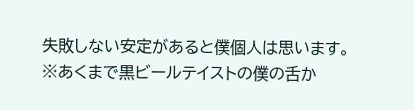失敗しない安定があると僕個人は思います。
※あくまで黒ビールテイストの僕の舌か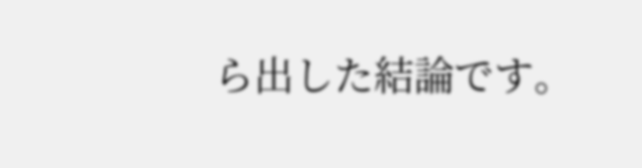ら出した結論です。